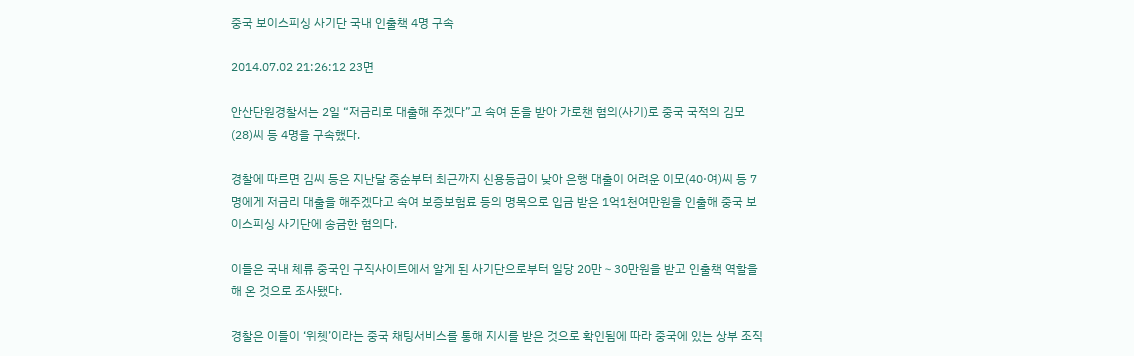중국 보이스피싱 사기단 국내 인출책 4명 구속

2014.07.02 21:26:12 23면

안산단원경찰서는 2일 “저금리로 대출해 주겠다”고 속여 돈을 받아 가로챈 혐의(사기)로 중국 국적의 김모(28)씨 등 4명을 구속했다.

경찰에 따르면 김씨 등은 지난달 중순부터 최근까지 신용등급이 낮아 은행 대출이 어려운 이모(40·여)씨 등 7명에게 저금리 대출을 해주겠다고 속여 보증보험료 등의 명목으로 입금 받은 1억1천여만원을 인출해 중국 보이스피싱 사기단에 송금한 혐의다.

이들은 국내 체류 중국인 구직사이트에서 알게 된 사기단으로부터 일당 20만∼30만원을 받고 인출책 역할을 해 온 것으로 조사됐다.

경찰은 이들이 ‘위쳇’이라는 중국 채팅서비스를 통해 지시를 받은 것으로 확인됨에 따라 중국에 있는 상부 조직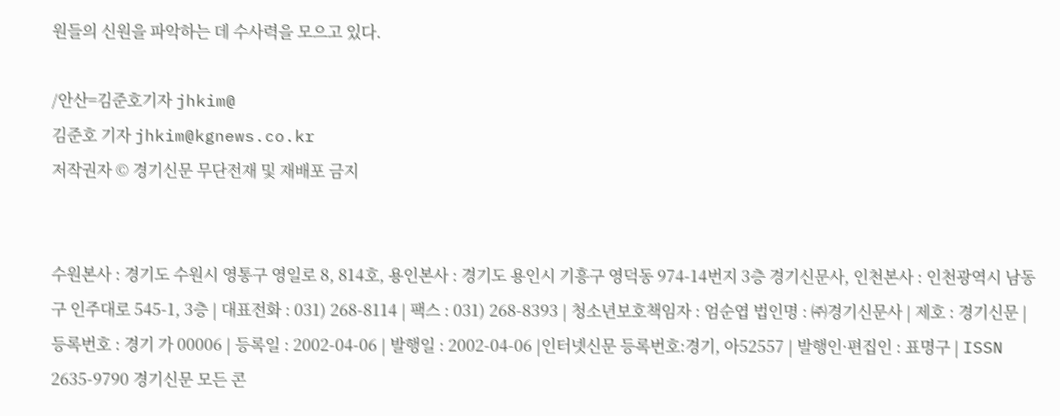원들의 신원을 파악하는 데 수사력을 모으고 있다.

/안산=김준호기자 jhkim@
김준호 기자 jhkim@kgnews.co.kr
저작권자 © 경기신문 무단전재 및 재배포 금지


수원본사 : 경기도 수원시 영통구 영일로 8, 814호, 용인본사 : 경기도 용인시 기흥구 영덕동 974-14번지 3층 경기신문사, 인천본사 : 인천광역시 남동구 인주대로 545-1, 3층 | 대표전화 : 031) 268-8114 | 팩스 : 031) 268-8393 | 청소년보호책임자 : 엄순엽 법인명 : ㈜경기신문사 | 제호 : 경기신문 | 등록번호 : 경기 가 00006 | 등록일 : 2002-04-06 | 발행일 : 2002-04-06 |인터넷신문 등록번호:경기, 아52557 | 발행인·편집인 : 표명구 | ISSN 2635-9790 경기신문 모든 콘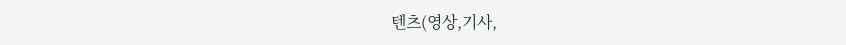텐츠(영상,기사,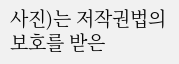사진)는 저작권법의 보호를 받은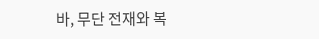바, 무단 전재와 복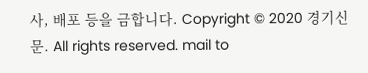사, 배포 등을 금합니다. Copyright © 2020 경기신문. All rights reserved. mail to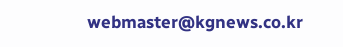webmaster@kgnews.co.kr